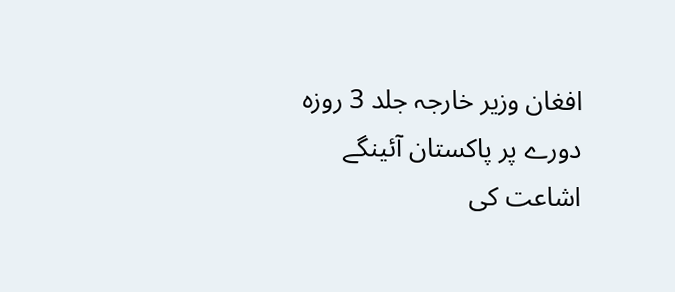افغان وزیر خارجہ جلد 3 روزہ دورے پر پاکستان آئینگے
اشاعت کی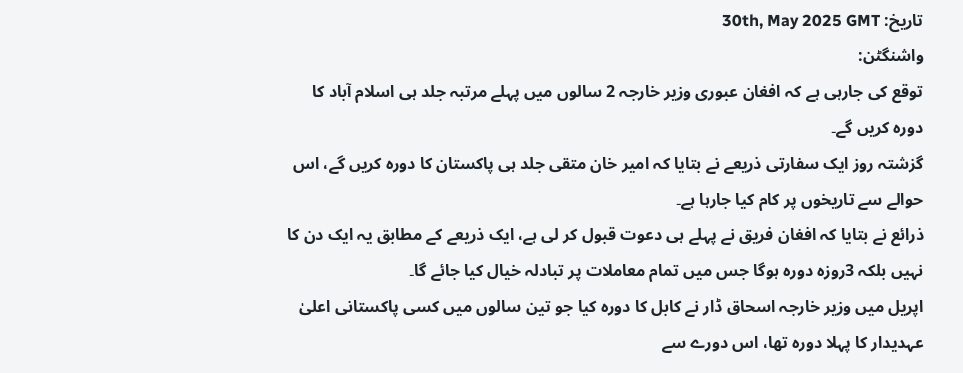تاریخ: 30th, May 2025 GMT
واشنگٹن:
توقع کی جارہی ہے کہ افغان عبوری وزیر خارجہ 2 سالوں میں پہلے مرتبہ جلد ہی اسلام آباد کا دورہ کریں گے۔
گزشتہ روز ایک سفارتی ذریعے نے بتایا کہ امیر خان متقی جلد ہی پاکستان کا دورہ کریں گے، اس حوالے سے تاریخوں پر کام کیا جارہا ہے۔
ذرائع نے بتایا کہ افغان فریق نے پہلے ہی دعوت قبول کر لی ہے، ایک ذریعے کے مطابق یہ ایک دن کا نہیں بلکہ 3روزہ دورہ ہوگا جس میں تمام معاملات پر تبادلہ خیال کیا جائے گا۔
اپریل میں وزیر خارجہ اسحاق ڈار نے کابل کا دورہ کیا جو تین سالوں میں کسی پاکستانی اعلیٰ عہدیدار کا پہلا دورہ تھا، اس دورے سے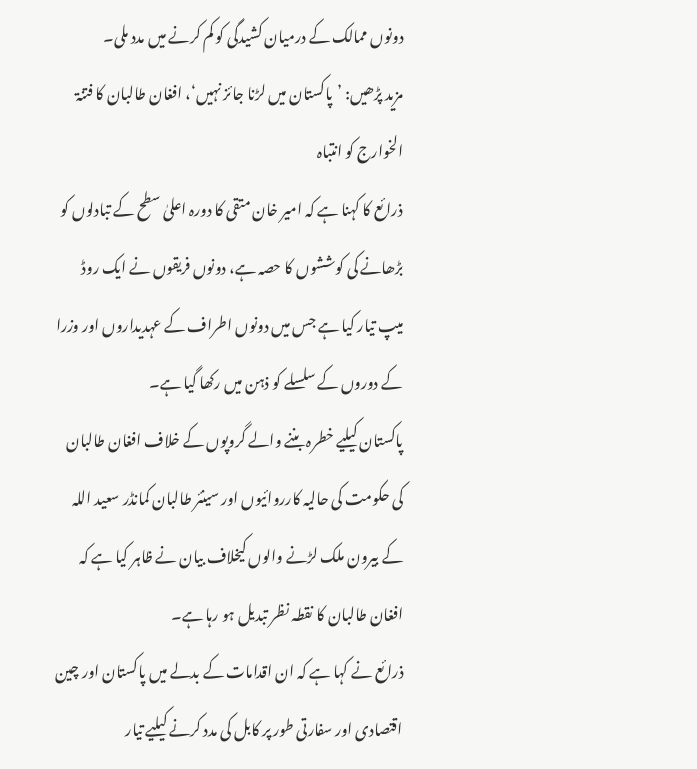دونوں ممالک کے درمیان کشیدگی کو کم کرنے میں مدد ملی۔
مزید پڑھیں: ’پاکستان میں لڑنا جائز نہیں‘، افغان طالبان کا فتنۃ الخوارج کو انتباہ
ذرائع کا کہنا ہے کہ امیر خان متقی کا دورہ اعلیٰ سطح کے تبادلوں کو بڑھانے کی کوششوں کا حصہ ہے، دونوں فریقوں نے ایک روڈ میپ تیار کیا ہے جس میں دونوں اطراف کے عہدیداروں اور وزرا کے دوروں کے سلسلے کو ذہن میں رکھا گیا ہے۔
پاکستان کیلیے خطرہ بننے والے گروپوں کے خلاف افغان طالبان کی حکومت کی حالیہ کارروائیوں اور سینئر طالبان کمانڈر سعید اللہ کے بیرون ملک لڑنے والوں کیخلاف بیان نے ظاہر کیا ہے کہ افغان طالبان کا نقطہ نظر تبدیل ہو رہا ہے۔
ذرائع نے کہا ہے کہ ان اقدامات کے بدلے میں پاکستان اور چین اقتصادی اور سفارتی طور پر کابل کی مدد کرنے کیلیے تیار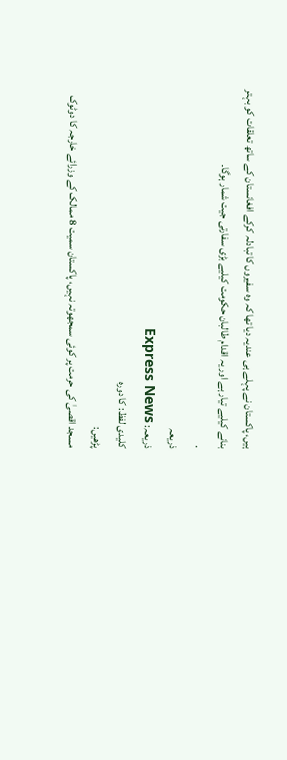ہیں، پاکستان نے پہلے ہی عندیہ دیا تھا کہ وہ سفیروں کا تبادلہ کرکے افغانستان کے ساتھ تعلقات کو بہتر بنانے کیلیے تیار ہے اور یہ اقدام طالبان حکومت کیلیے بڑی سفارتی جیت شمار ہوگا۔
.
ذریعہ
ذریعہ: Express News
کلیدی لفظ: کا دورہ
پڑھیں:
مسجد اقصیٰ کی حرمت پر کوئی سمجھوتہ نہیں، پاکستان سمیت 8 ممالک کے وزرائے خارجہ کا دوٹوک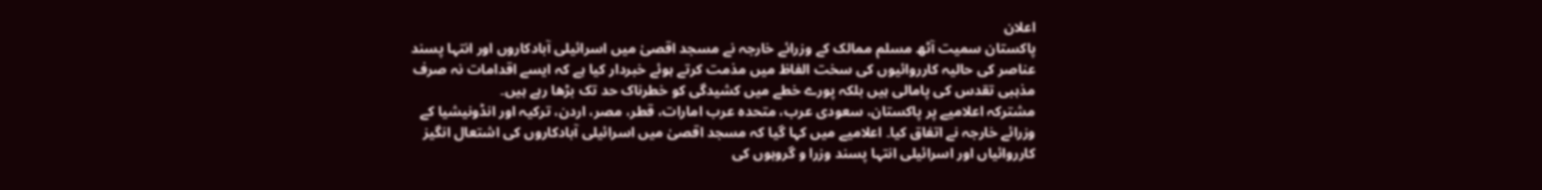اعلان
پاکستان سمیت آٹھ مسلم ممالک کے وزرائے خارجہ نے مسجد اقصیٰ میں اسرائیلی آبادکاروں اور انتہا پسند عناصر کی حالیہ کارروائیوں کی سخت الفاظ میں مذمت کرتے ہوئے خبردار کیا ہے کہ ایسے اقدامات نہ صرف مذہبی تقدس کی پامالی ہیں بلکہ پورے خطے میں کشیدگی کو خطرناک حد تک بڑھا رہے ہیں۔
مشترکہ اعلامیے پر پاکستان، سعودی عرب، متحدہ عرب امارات، قطر، مصر، اردن، ترکیہ اور انڈونیشیا کے وزرائے خارجہ نے اتفاق کیا۔ اعلامیے میں کہا گیا کہ مسجد اقصیٰ میں اسرائیلی آبادکاروں کی اشتعال انگیز کارروائیاں اور اسرائیلی انتہا پسند وزرا و گروہوں کی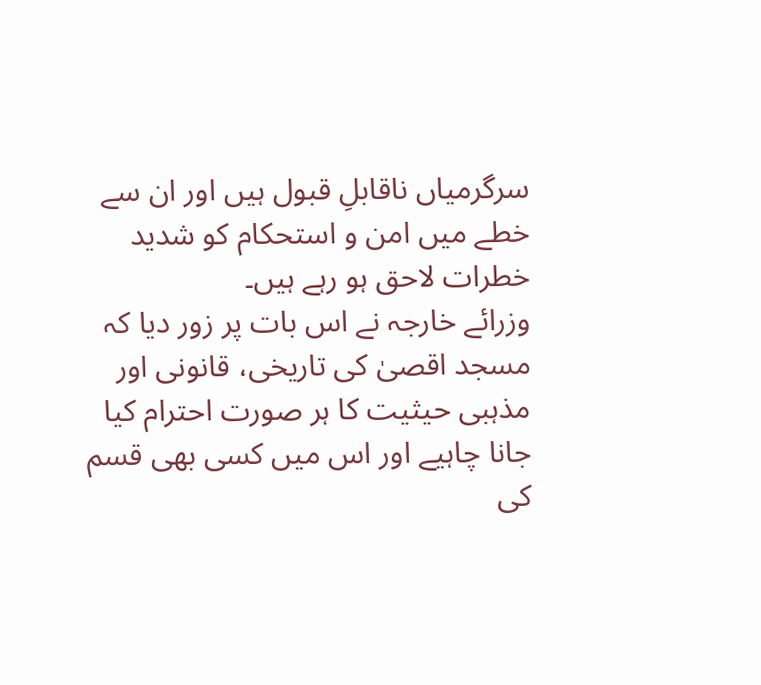سرگرمیاں ناقابلِ قبول ہیں اور ان سے خطے میں امن و استحکام کو شدید خطرات لاحق ہو رہے ہیں۔
وزرائے خارجہ نے اس بات پر زور دیا کہ مسجد اقصیٰ کی تاریخی، قانونی اور مذہبی حیثیت کا ہر صورت احترام کیا جانا چاہیے اور اس میں کسی بھی قسم کی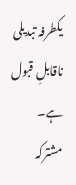یکطرفہ تبدیلی ناقابلِ قبول ہے۔
مشترکہ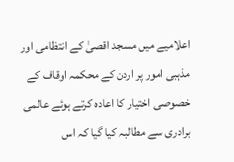اعلامیے میں مسجد اقصیٰ کے انتظامی اور مذہبی امور پر اردن کے محکمہ اوقاف کے خصوصی اختیار کا اعادہ کرتے ہوئے عالمی برادری سے مطالبہ کیا گیا کہ اس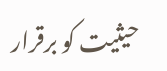حیثیت کو برقرار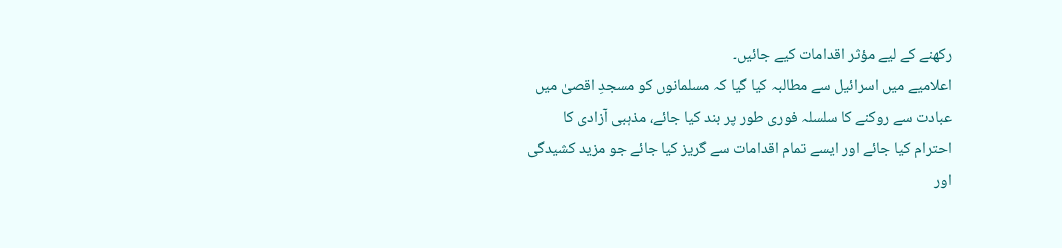رکھنے کے لیے مؤثر اقدامات کیے جائیں۔
اعلامیے میں اسرائیل سے مطالبہ کیا گیا کہ مسلمانوں کو مسجدِ اقصیٰ میں عبادت سے روکنے کا سلسلہ فوری طور پر بند کیا جائے، مذہبی آزادی کا احترام کیا جائے اور ایسے تمام اقدامات سے گریز کیا جائے جو مزید کشیدگی اور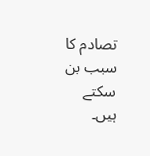تصادم کا سبب بن سکتے ہیں۔